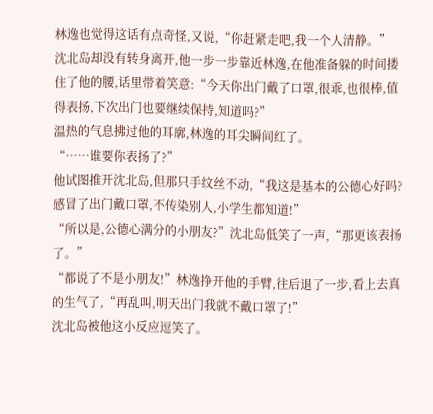林逸也觉得这话有点奇怪,又说,“你赶紧走吧,我一个人清静。”
沈北岛却没有转身离开,他一步一步靠近林逸,在他准备躲的时间搂住了他的腰,话里带着笑意:“今天你出门戴了口罩,很乖,也很棒,值得表扬,下次出门也要继续保持,知道吗?”
温热的气息拂过他的耳廓,林逸的耳尖瞬间红了。
“……谁要你表扬了?”
他试图推开沈北岛,但那只手纹丝不动,“我这是基本的公德心好吗?感冒了出门戴口罩,不传染别人,小学生都知道!”
“所以是,公德心满分的小朋友?”沈北岛低笑了一声,“那更该表扬了。”
“都说了不是小朋友!”林逸挣开他的手臂,往后退了一步,看上去真的生气了,“再乱叫,明天出门我就不戴口罩了!”
沈北岛被他这小反应逗笑了。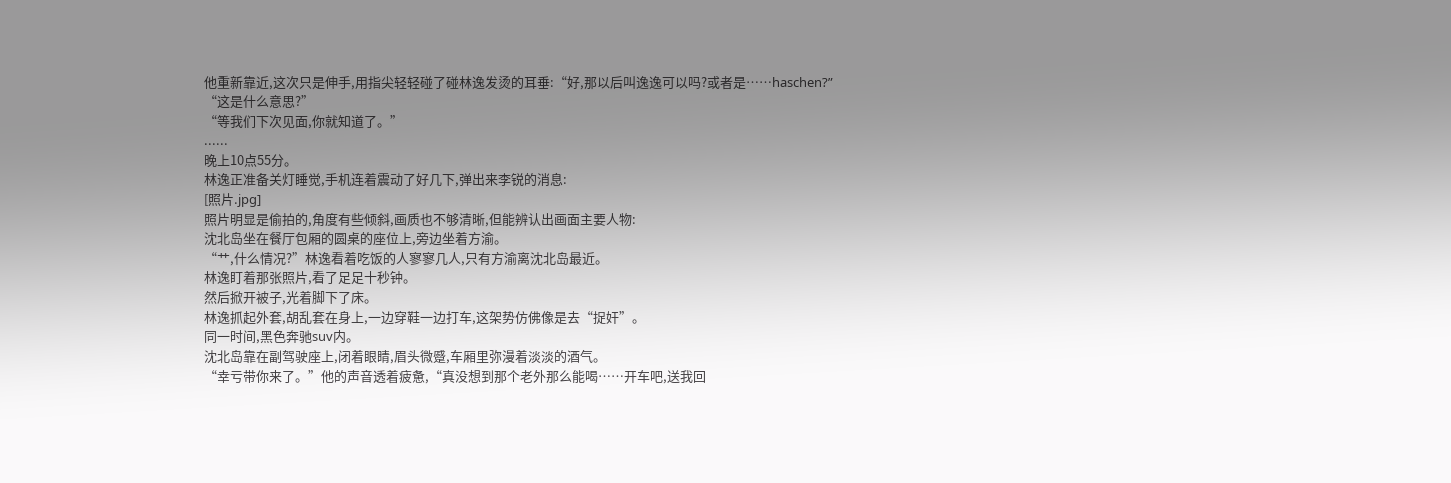他重新靠近,这次只是伸手,用指尖轻轻碰了碰林逸发烫的耳垂:“好,那以后叫逸逸可以吗?或者是……haschen?”
“这是什么意思?”
“等我们下次见面,你就知道了。”
......
晚上10点55分。
林逸正准备关灯睡觉,手机连着震动了好几下,弹出来李锐的消息:
[照片.jpg]
照片明显是偷拍的,角度有些倾斜,画质也不够清晰,但能辨认出画面主要人物:
沈北岛坐在餐厅包厢的圆桌的座位上,旁边坐着方渝。
“艹,什么情况?”林逸看着吃饭的人寥寥几人,只有方渝离沈北岛最近。
林逸盯着那张照片,看了足足十秒钟。
然后掀开被子,光着脚下了床。
林逸抓起外套,胡乱套在身上,一边穿鞋一边打车,这架势仿佛像是去“捉奸”。
同一时间,黑色奔驰suv内。
沈北岛靠在副驾驶座上,闭着眼睛,眉头微蹙,车厢里弥漫着淡淡的酒气。
“幸亏带你来了。”他的声音透着疲惫,“真没想到那个老外那么能喝……开车吧,送我回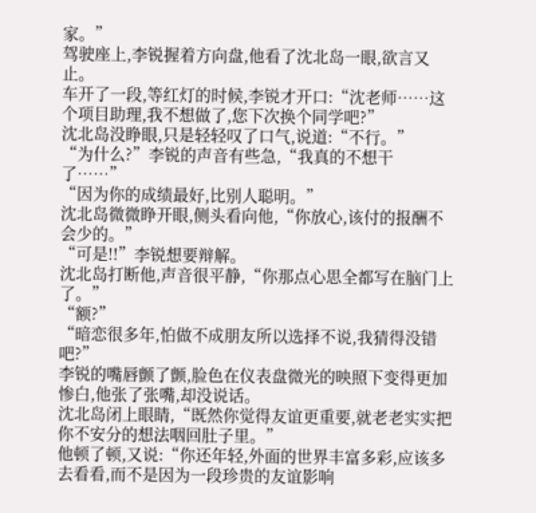家。”
驾驶座上,李锐握着方向盘,他看了沈北岛一眼,欲言又止。
车开了一段,等红灯的时候,李锐才开口:“沈老师……这个项目助理,我不想做了,您下次换个同学吧?”
沈北岛没睁眼,只是轻轻叹了口气,说道:“不行。”
“为什么?”李锐的声音有些急,“我真的不想干了……”
“因为你的成绩最好,比别人聪明。”
沈北岛微微睁开眼,侧头看向他,“你放心,该付的报酬不会少的。”
“可是!!”李锐想要辩解。
沈北岛打断他,声音很平静,“你那点心思全都写在脑门上了。”
“额?”
“暗恋很多年,怕做不成朋友所以选择不说,我猜得没错吧?”
李锐的嘴唇颤了颤,脸色在仪表盘微光的映照下变得更加惨白,他张了张嘴,却没说话。
沈北岛闭上眼睛,“既然你觉得友谊更重要,就老老实实把你不安分的想法咽回肚子里。”
他顿了顿,又说:“你还年轻,外面的世界丰富多彩,应该多去看看,而不是因为一段珍贵的友谊影响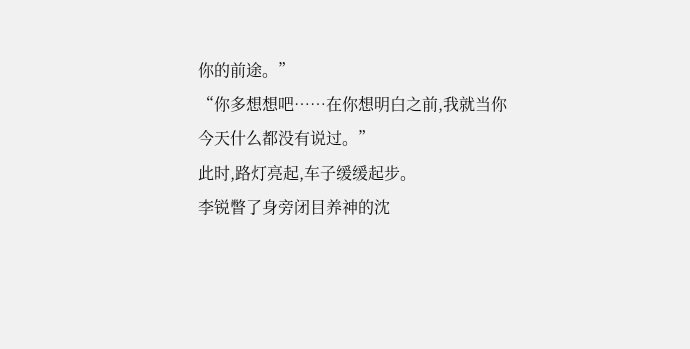你的前途。”
“你多想想吧……在你想明白之前,我就当你今天什么都没有说过。”
此时,路灯亮起,车子缓缓起步。
李锐瞥了身旁闭目养神的沈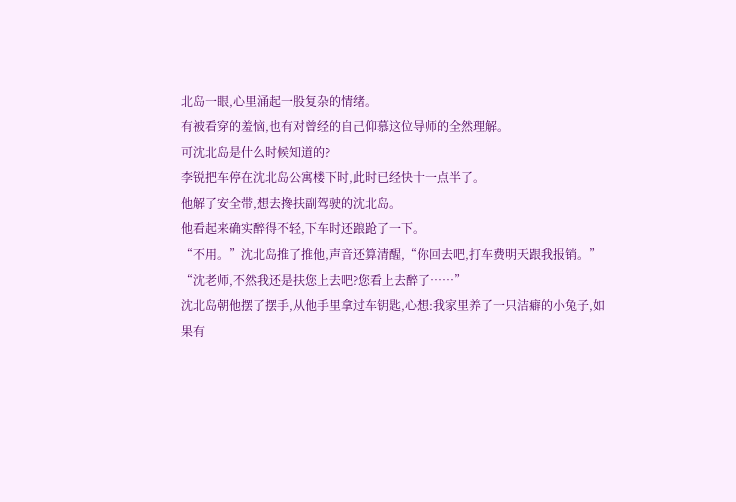北岛一眼,心里涌起一股复杂的情绪。
有被看穿的羞恼,也有对曾经的自己仰慕这位导师的全然理解。
可沈北岛是什么时候知道的?
李锐把车停在沈北岛公寓楼下时,此时已经快十一点半了。
他解了安全带,想去搀扶副驾驶的沈北岛。
他看起来确实醉得不轻,下车时还踉跄了一下。
“不用。”沈北岛推了推他,声音还算清醒,“你回去吧,打车费明天跟我报销。”
“沈老师,不然我还是扶您上去吧?您看上去醉了……”
沈北岛朝他摆了摆手,从他手里拿过车钥匙,心想:我家里养了一只洁癖的小兔子,如果有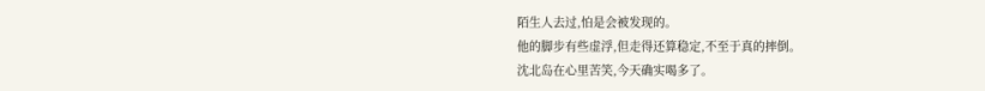陌生人去过,怕是会被发现的。
他的脚步有些虚浮,但走得还算稳定,不至于真的摔倒。
沈北岛在心里苦笑,今天确实喝多了。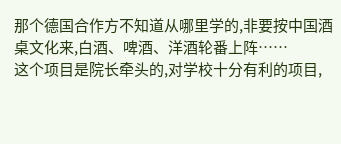那个德国合作方不知道从哪里学的,非要按中国酒桌文化来,白酒、啤酒、洋酒轮番上阵……
这个项目是院长牵头的,对学校十分有利的项目,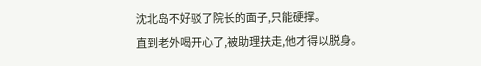沈北岛不好驳了院长的面子,只能硬撑。
直到老外喝开心了,被助理扶走,他才得以脱身。